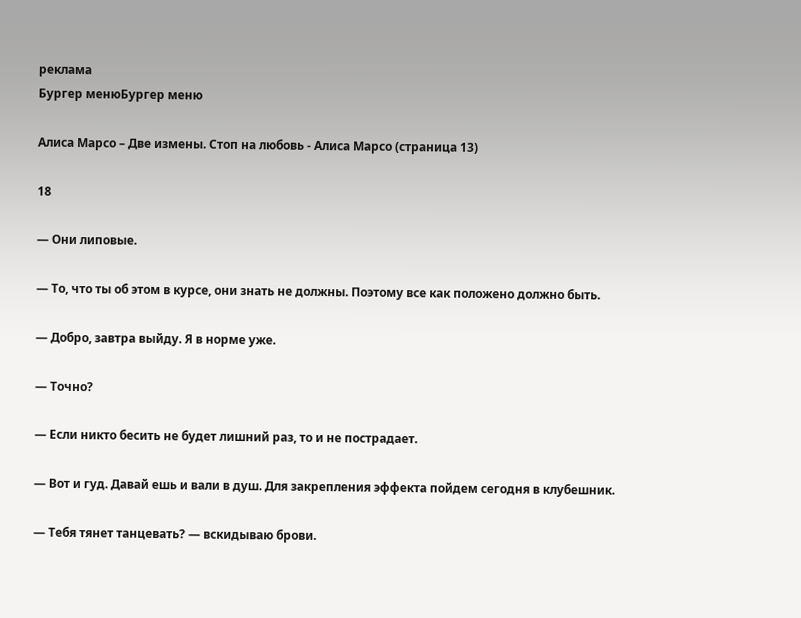реклама
Бургер менюБургер меню

Алиса Марсо – Две измены. Стоп на любовь - Алиса Марсо (страница 13)

18

— Они липовые.

— То, что ты об этом в курсе, они знать не должны. Поэтому все как положено должно быть.

— Добро, завтра выйду. Я в норме уже.

— Точно?

— Если никто бесить не будет лишний раз, то и не пострадает.

— Вот и гуд. Давай ешь и вали в душ. Для закрепления эффекта пойдем сегодня в клубешник.

— Тебя тянет танцевать? — вскидываю брови.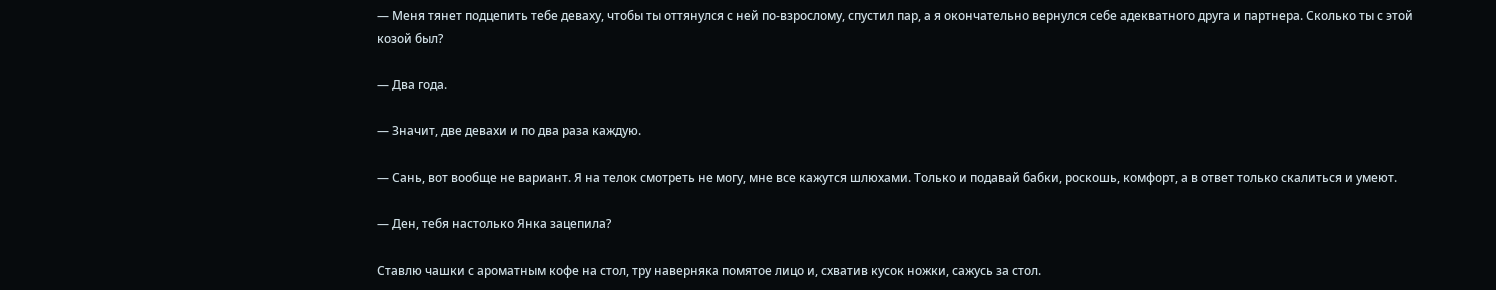— Меня тянет подцепить тебе деваху, чтобы ты оттянулся с ней по-взрослому, спустил пар, а я окончательно вернулся себе адекватного друга и партнера. Сколько ты с этой козой был?

— Два года.

— Значит, две девахи и по два раза каждую.

— Сань, вот вообще не вариант. Я на телок смотреть не могу, мне все кажутся шлюхами. Только и подавай бабки, роскошь, комфорт, а в ответ только скалиться и умеют.

— Ден, тебя настолько Янка зацепила?

Ставлю чашки с ароматным кофе на стол, тру наверняка помятое лицо и, схватив кусок ножки, сажусь за стол.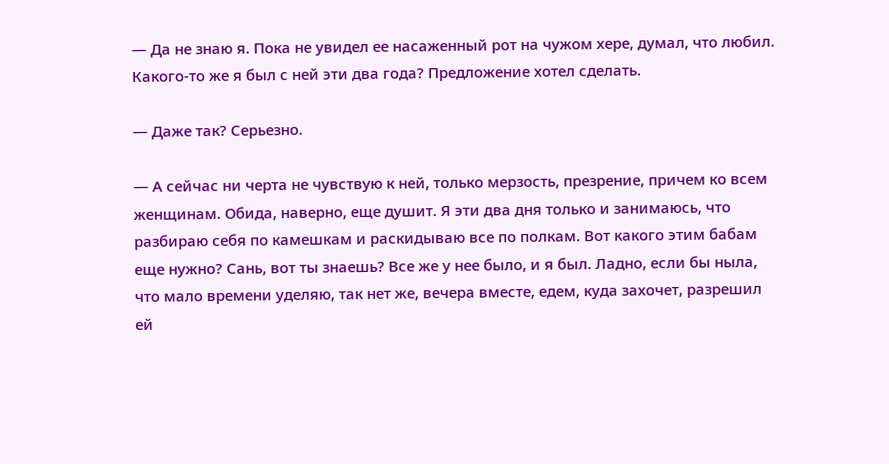— Да не знаю я. Пока не увидел ее насаженный рот на чужом хере, думал, что любил. Какого-то же я был с ней эти два года? Предложение хотел сделать.

— Даже так? Серьезно.

— А сейчас ни черта не чувствую к ней, только мерзость, презрение, причем ко всем женщинам. Обида, наверно, еще душит. Я эти два дня только и занимаюсь, что разбираю себя по камешкам и раскидываю все по полкам. Вот какого этим бабам еще нужно? Сань, вот ты знаешь? Все же у нее было, и я был. Ладно, если бы ныла, что мало времени уделяю, так нет же, вечера вместе, едем, куда захочет, разрешил ей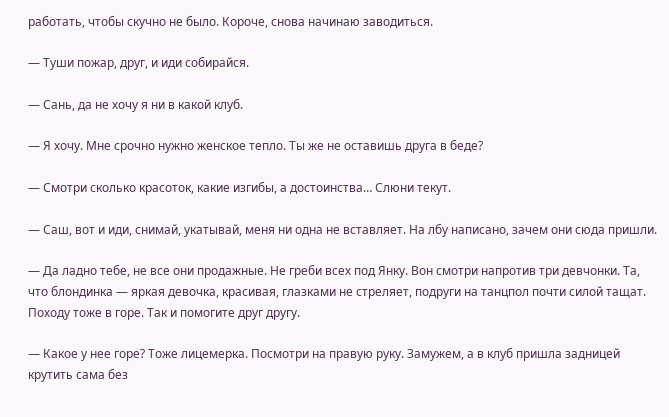работать, чтобы скучно не было. Короче, снова начинаю заводиться.

— Туши пожар, друг, и иди собирайся.

— Сань, да не хочу я ни в какой клуб.

— Я хочу. Мне срочно нужно женское тепло. Ты же не оставишь друга в беде?

— Смотри сколько красоток, какие изгибы, а достоинства… Слюни текут.

— Саш, вот и иди, снимай, укатывай, меня ни одна не вставляет. На лбу написано, зачем они сюда пришли.

— Да ладно тебе, не все они продажные. Не греби всех под Янку. Вон смотри напротив три девчонки. Та, что блондинка — яркая девочка, красивая, глазками не стреляет, подруги на танцпол почти силой тащат. Походу тоже в горе. Так и помогите друг другу.

— Какое у нее горе? Тоже лицемерка. Посмотри на правую руку. Замужем, а в клуб пришла задницей крутить сама без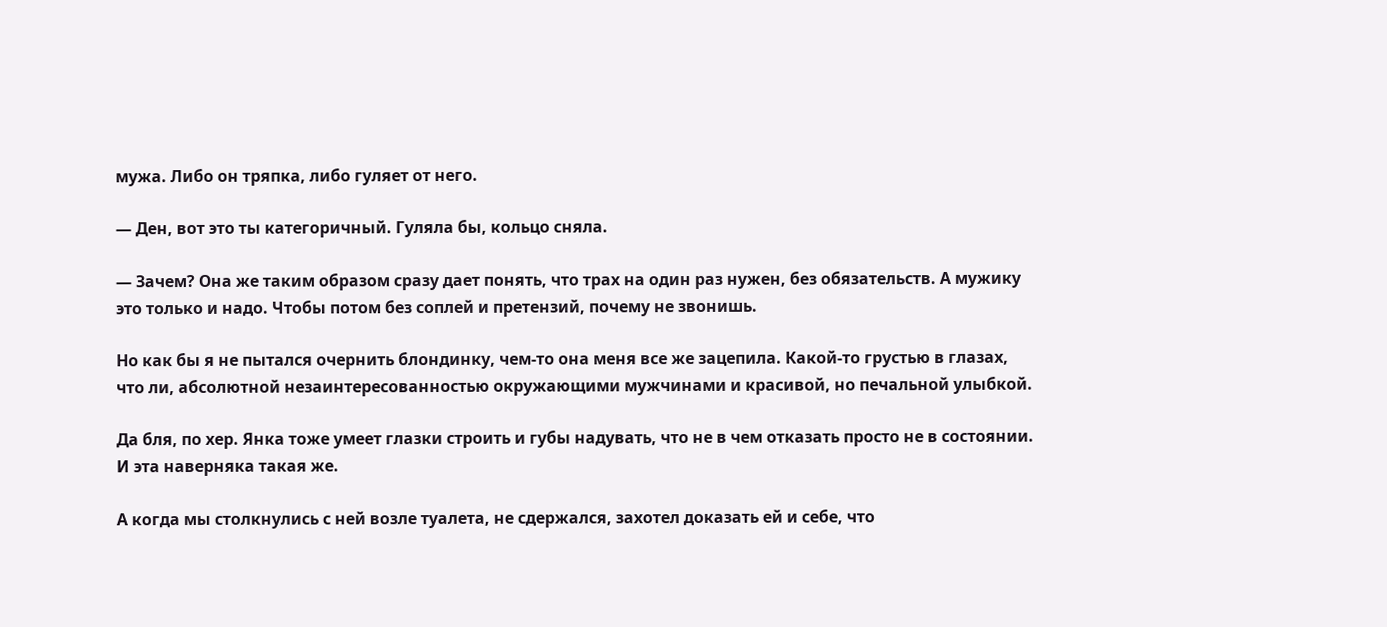мужа. Либо он тряпка, либо гуляет от него.

— Ден, вот это ты категоричный. Гуляла бы, кольцо сняла.

— Зачем? Она же таким образом сразу дает понять, что трах на один раз нужен, без обязательств. А мужику это только и надо. Чтобы потом без соплей и претензий, почему не звонишь.

Но как бы я не пытался очернить блондинку, чем-то она меня все же зацепила. Какой-то грустью в глазах, что ли, абсолютной незаинтересованностью окружающими мужчинами и красивой, но печальной улыбкой.

Да бля, по хер. Янка тоже умеет глазки строить и губы надувать, что не в чем отказать просто не в состоянии. И эта наверняка такая же.

А когда мы столкнулись с ней возле туалета, не сдержался, захотел доказать ей и себе, что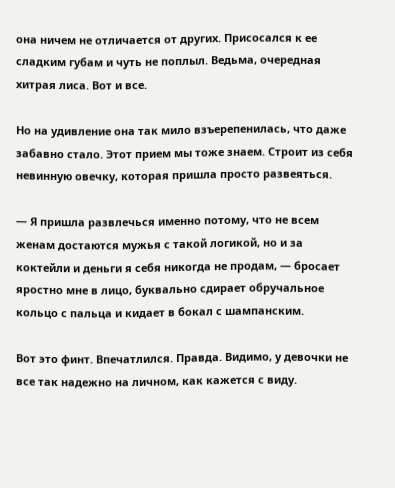она ничем не отличается от других. Присосался к ее сладким губам и чуть не поплыл. Ведьма, очередная хитрая лиса. Вот и все.

Но на удивление она так мило взъерепенилась, что даже забавно стало. Этот прием мы тоже знаем. Строит из себя невинную овечку, которая пришла просто развеяться.

— Я пришла развлечься именно потому, что не всем женам достаются мужья с такой логикой, но и за коктейли и деньги я себя никогда не продам, — бросает яростно мне в лицо, буквально сдирает обручальное кольцо с пальца и кидает в бокал с шампанским.

Вот это финт. Впечатлился. Правда. Видимо, у девочки не все так надежно на личном, как кажется с виду.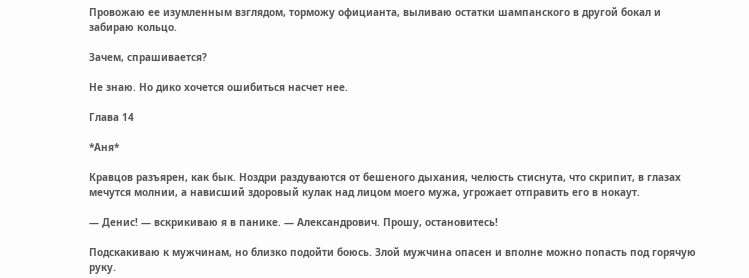Провожаю ее изумленным взглядом, торможу официанта, выливаю остатки шампанского в другой бокал и забираю кольцо.

Зачем, спрашивается?

Не знаю. Но дико хочется ошибиться насчет нее.

Глава 14

*Аня*

Кравцов разъярен, как бык. Ноздри раздуваются от бешеного дыхания, челюсть стиснута, что скрипит, в глазах мечутся молнии, а нависший здоровый кулак над лицом моего мужа, угрожает отправить его в нокаут.

— Денис! — вскрикиваю я в панике. — Александрович. Прошу, остановитесь!

Подскакиваю к мужчинам, но близко подойти боюсь. Злой мужчина опасен и вполне можно попасть под горячую руку.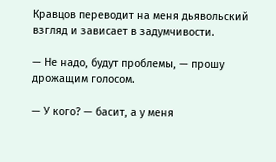Кравцов переводит на меня дьявольский взгляд и зависает в задумчивости.

— Не надо, будут проблемы, — прошу дрожащим голосом.

— У кого? — басит, а у меня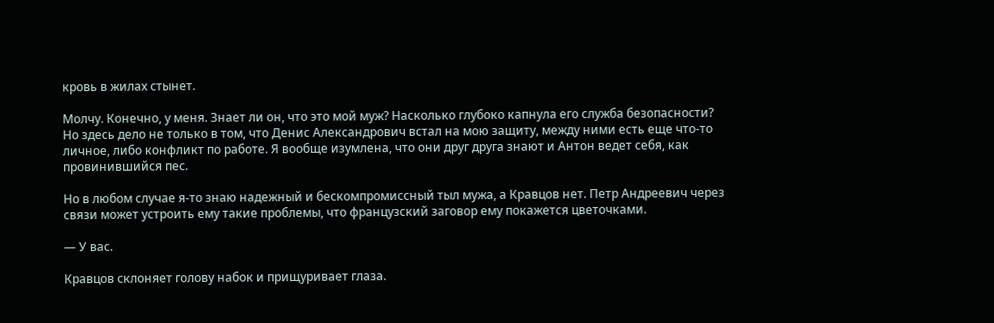кровь в жилах стынет.

Молчу. Конечно, у меня. Знает ли он, что это мой муж? Насколько глубоко капнула его служба безопасности? Но здесь дело не только в том, что Денис Александрович встал на мою защиту, между ними есть еще что-то личное, либо конфликт по работе. Я вообще изумлена, что они друг друга знают и Антон ведет себя, как провинившийся пес.

Но в любом случае я-то знаю надежный и бескомпромиссный тыл мужа, а Кравцов нет. Петр Андреевич через связи может устроить ему такие проблемы, что французский заговор ему покажется цветочками.

— У вас.

Кравцов склоняет голову набок и прищуривает глаза.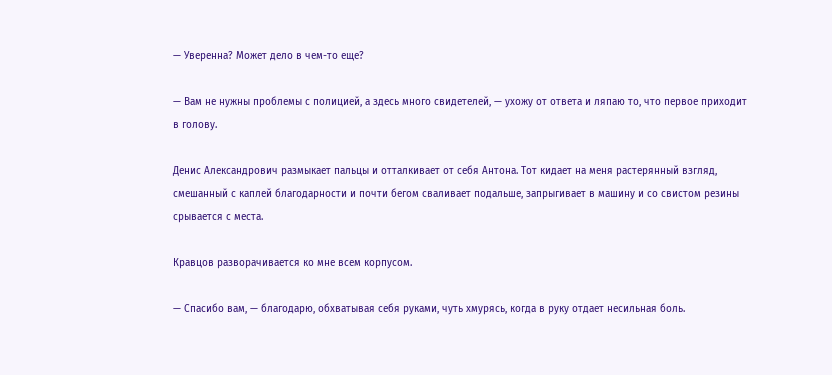— Уверенна? Может дело в чем-то еще?

— Вам не нужны проблемы с полицией, а здесь много свидетелей, — ухожу от ответа и ляпаю то, что первое приходит в голову.

Денис Александрович размыкает пальцы и отталкивает от себя Антона. Тот кидает на меня растерянный взгляд, смешанный с каплей благодарности и почти бегом сваливает подальше, запрыгивает в машину и со свистом резины срывается с места.

Кравцов разворачивается ко мне всем корпусом.

— Спасибо вам, — благодарю, обхватывая себя руками, чуть хмурясь, когда в руку отдает несильная боль.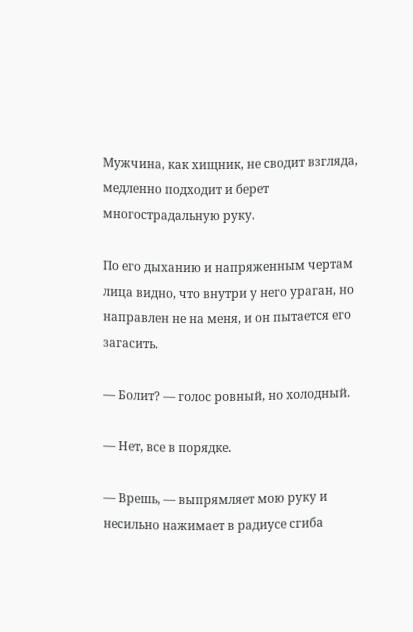Мужчина, как хищник, не сводит взгляда, медленно подходит и берет многострадальную руку.

По его дыханию и напряженным чертам лица видно, что внутри у него ураган, но направлен не на меня, и он пытается его загасить.

— Болит? — голос ровный, но холодный.

— Нет, все в порядке.

— Врешь, — выпрямляет мою руку и несильно нажимает в радиусе сгиба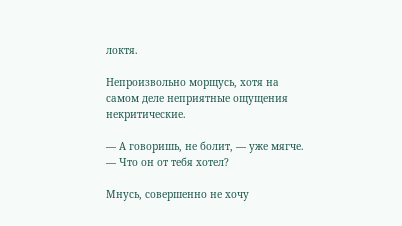локтя.

Непроизвольно морщусь, хотя на самом деле неприятные ощущения некритические.

— А говоришь, не болит, — уже мягче. — Что он от тебя хотел?

Мнусь, совершенно не хочу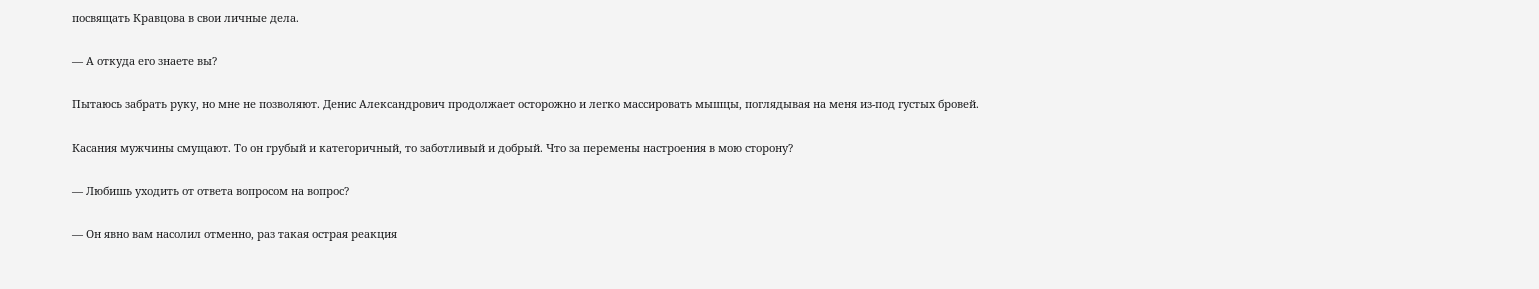посвящать Кравцова в свои личные дела.

— А откуда его знаете вы?

Пытаюсь забрать руку, но мне не позволяют. Денис Александрович продолжает осторожно и легко массировать мышцы, поглядывая на меня из-под густых бровей.

Касания мужчины смущают. То он грубый и категоричный, то заботливый и добрый. Что за перемены настроения в мою сторону?

— Любишь уходить от ответа вопросом на вопрос?

— Он явно вам насолил отменно, раз такая острая реакция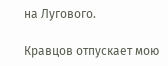на Лугового.

Кравцов отпускает мою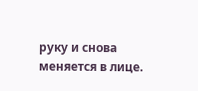руку и снова меняется в лице.